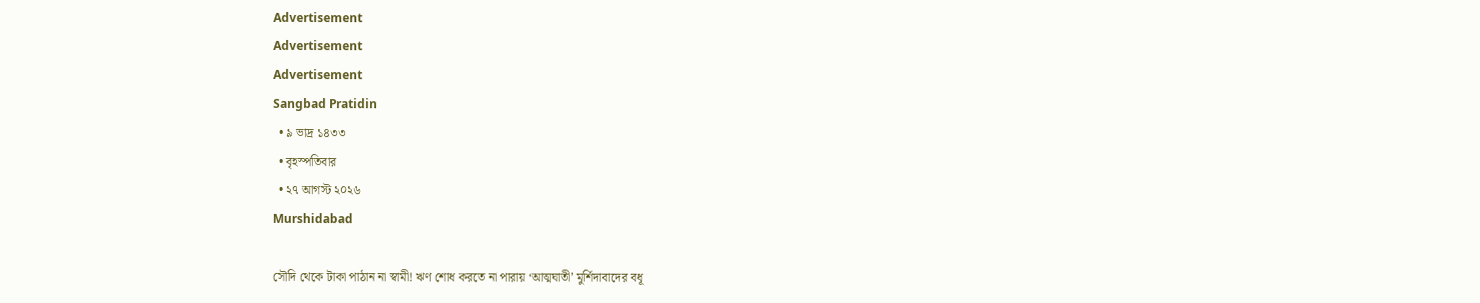Advertisement
Advertisement
Advertisement
Sangbad Pratidin
  • ৯ ভাদ্র ১৪৩৩
  • বৃহস্পতিবার
  • ২৭ আগস্ট ২০২৬
Murshidabad

সৌদি থেকে টাকা পাঠান না স্বামী! ঋণ শোধ করতে না পারায় ‘আত্মঘাতী’ মুর্শিদাবাদের বধূ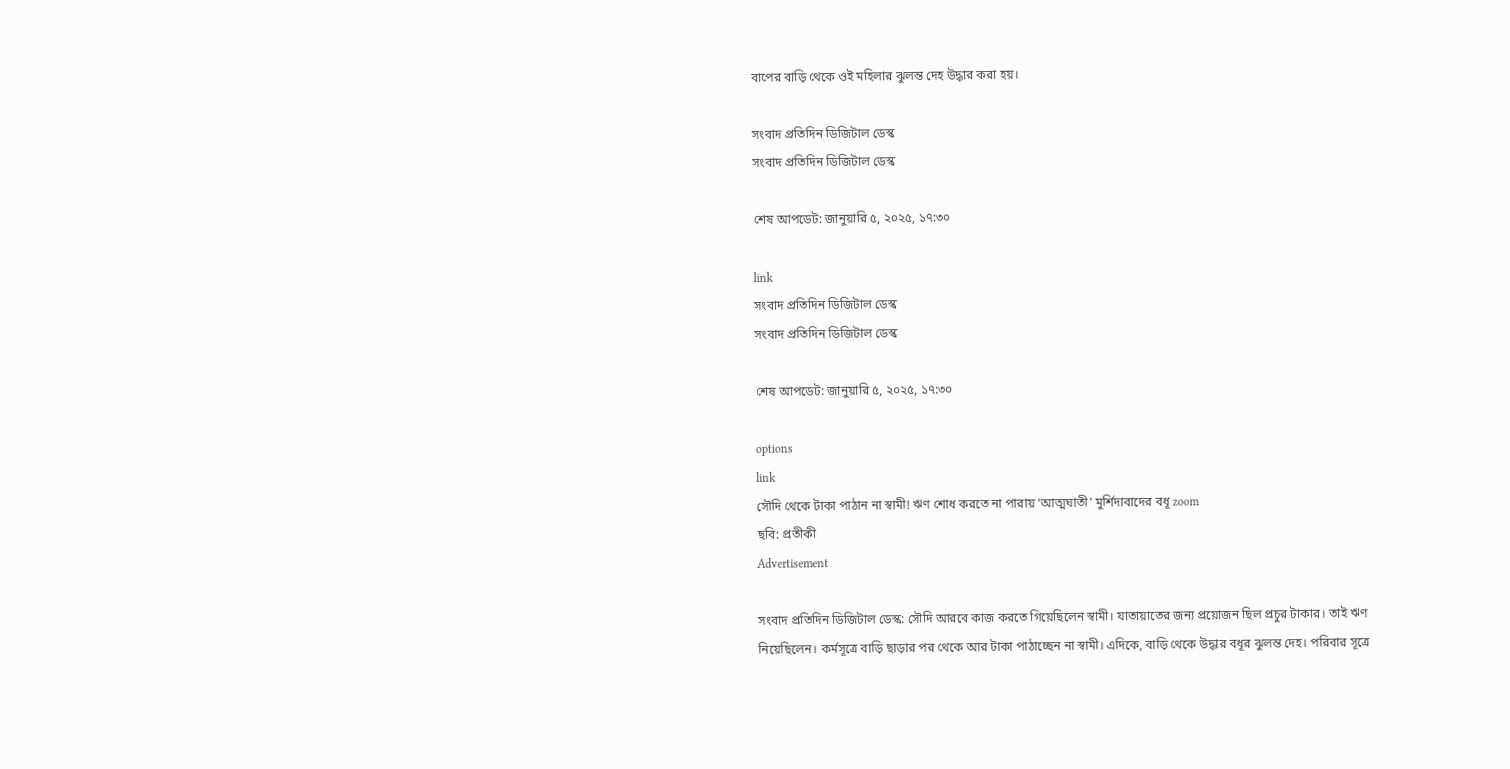বাপের বাড়ি থেকে ওই মহিলার ঝুলন্ত দেহ উদ্ধার করা হয়।

সংবাদ প্রতিদিন ডিজিটাল ডেস্ক
সংবাদ প্রতিদিন ডিজিটাল ডেস্ক

শেষ আপডেট: জানুয়ারি ৫, ২০২৫, ১৭:৩০

link
সংবাদ প্রতিদিন ডিজিটাল ডেস্ক
সংবাদ প্রতিদিন ডিজিটাল ডেস্ক

শেষ আপডেট: জানুয়ারি ৫, ২০২৫, ১৭:৩০

options
link
সৌদি থেকে টাকা পাঠান না স্বামী! ঋণ শোধ করতে না পারায় ‘আত্মঘাতী’ মুর্শিদাবাদের বধূ zoom
ছবি: প্রতীকী
Advertisement

সংবাদ প্রতিদিন ডিজিটাল ডেস্ক: সৌদি আরবে কাজ করতে গিয়েছিলেন স্বামী। যাতায়াতের জন্য প্রয়োজন ছিল প্রচুর টাকার। তাই ঋণ নিয়েছিলেন। কর্মসূত্রে বাড়ি ছাড়ার পর থেকে আর টাকা পাঠাচ্ছেন না স্বামী। এদিকে, বাড়ি থেকে উদ্ধার বধূর ঝুলন্ত দেহ। পরিবার সূত্রে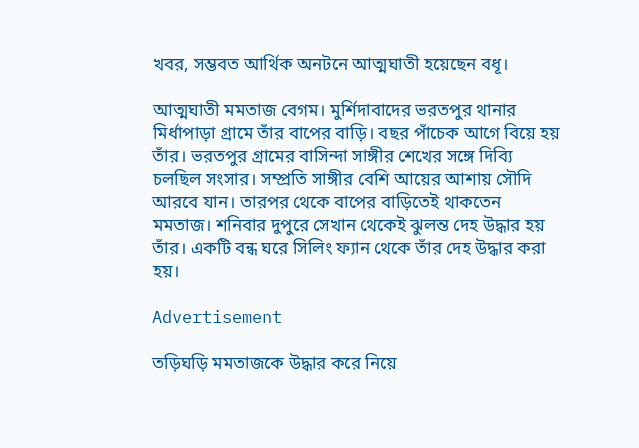খবর, সম্ভবত আর্থিক অনটনে আত্মঘাতী হয়েছেন বধূ।

আত্মঘাতী মমতাজ বেগম। মুর্শিদাবাদের ভরতপুর থানার মির্ধাপাড়া গ্রামে তাঁর বাপের বাড়ি। বছর পাঁচেক আগে বিয়ে হয় তাঁর। ভরতপুর গ্রামের বাসিন্দা সাঙ্গীর শেখের সঙ্গে দিব্যি চলছিল সংসার। সম্প্রতি সাঙ্গীর বেশি আয়ের আশায় সৌদি আরবে যান। তারপর থেকে বাপের বাড়িতেই থাকতেন মমতাজ। শনিবার দুপুরে সেখান থেকেই ঝুলন্ত দেহ উদ্ধার হয় তাঁর। একটি বন্ধ ঘরে সিলিং ফ্যান থেকে তাঁর দেহ উদ্ধার করা হয়।

Advertisement

তড়িঘড়ি মমতাজকে উদ্ধার করে নিয়ে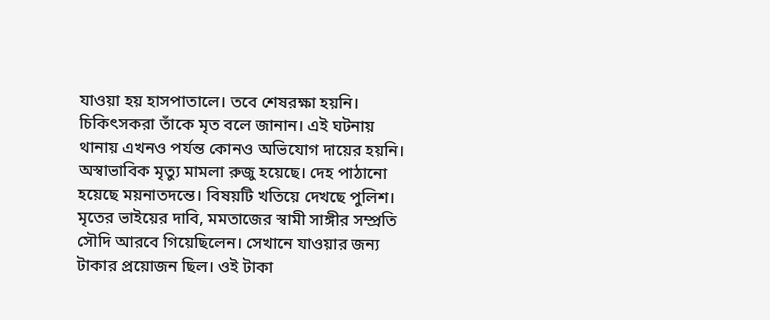যাওয়া হয় হাসপাতালে। তবে শেষরক্ষা হয়নি। চিকিৎসকরা তাঁকে মৃত বলে জানান। এই ঘটনায় থানায় এখনও পর্যন্ত কোনও অভিযোগ দায়ের হয়নি। অস্বাভাবিক মৃত্যু মামলা রুজু হয়েছে। দেহ পাঠানো হয়েছে ময়নাতদন্তে। বিষয়টি খতিয়ে দেখছে পুলিশ। মৃতের ভাইয়ের দাবি, মমতাজের স্বামী সাঙ্গীর সম্প্রতি সৌদি আরবে গিয়েছিলেন। সেখানে যাওয়ার জন্য টাকার প্রয়োজন ছিল। ওই টাকা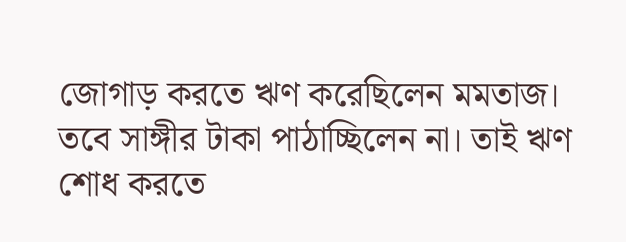জোগাড় করতে ঋণ করেছিলেন মমতাজ। তবে সাঙ্গীর টাকা পাঠাচ্ছিলেন না। তাই ঋণ শোধ করতে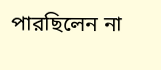পারছিলেন না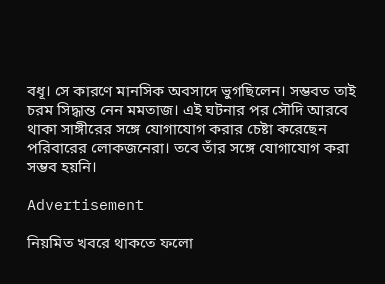বধূ। সে কারণে মানসিক অবসাদে ভুগছিলেন। সম্ভবত তাই চরম সিদ্ধান্ত নেন মমতাজ। এই ঘটনার পর সৌদি আরবে থাকা সাঙ্গীরের সঙ্গে যোগাযোগ করার চেষ্টা করেছেন পরিবারের লোকজনেরা। তবে তাঁর সঙ্গে যোগাযোগ করা সম্ভব হয়নি।

Advertisement

নিয়মিত খবরে থাকতে ফলো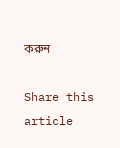করুন

Share this article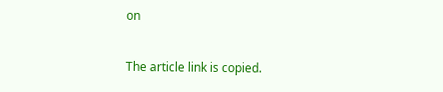on

The article link is copied.